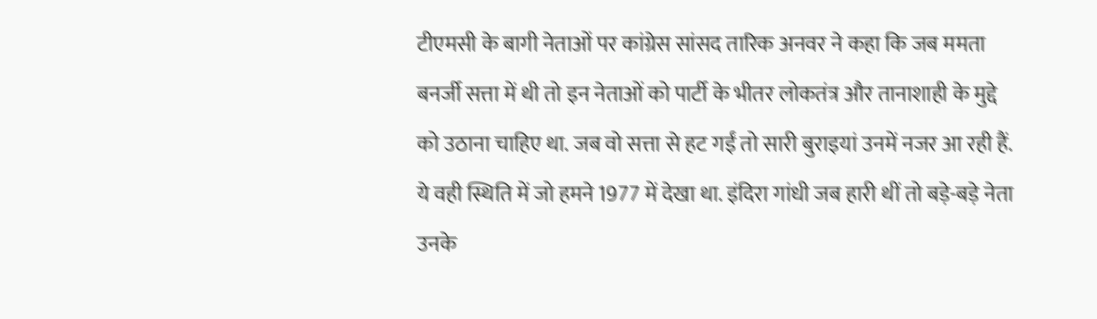टीएमसी के बागी नेताओं पर कांग्रेस सांसद तारिक अनवर ने कहा कि जब ममता बनर्जी सत्ता में थी तो इन नेताओं को पार्टी के भीतर लोकतंत्र और तानाशाही के मुद्दे को उठाना चाहिए था. जब वो सत्ता से हट गईं तो सारी बुराइयां उनमें नजर आ रही हैं. ये वही स्थिति में जो हमने 1977 में देखा था. इंदिरा गांधी जब हारी थीं तो बड़े-बड़े नेता उनके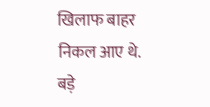खिलाफ बाहर निकल आए थे. बड़े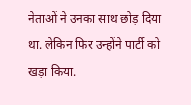नेताओं ने उनका साथ छोड़ दिया था. लेकिन फिर उन्होंने पार्टी को खड़ा किया.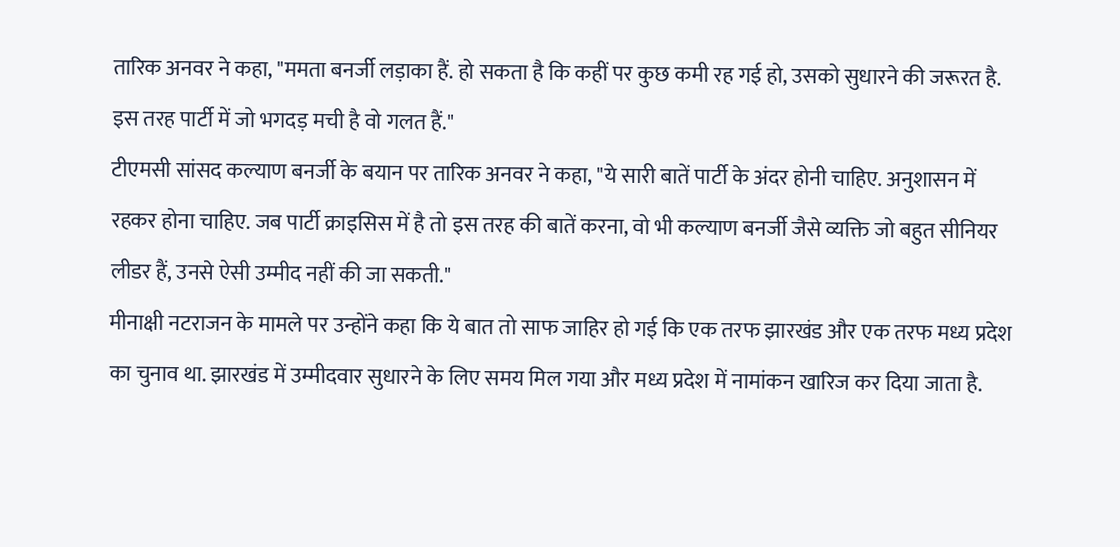तारिक अनवर ने कहा, "ममता बनर्जी लड़ाका हैं. हो सकता है कि कहीं पर कुछ कमी रह गई हो, उसको सुधारने की जरूरत है. इस तरह पार्टी में जो भगदड़ मची है वो गलत हैं."
टीएमसी सांसद कल्याण बनर्जी के बयान पर तारिक अनवर ने कहा, "ये सारी बातें पार्टी के अंदर होनी चाहिए. अनुशासन में रहकर होना चाहिए. जब पार्टी क्राइसिस में है तो इस तरह की बातें करना, वो भी कल्याण बनर्जी जैसे व्यक्ति जो बहुत सीनियर लीडर हैं, उनसे ऐसी उम्मीद नहीं की जा सकती."
मीनाक्षी नटराजन के मामले पर उन्होंने कहा कि ये बात तो साफ जाहिर हो गई कि एक तरफ झारखंड और एक तरफ मध्य प्रदेश का चुनाव था. झारखंड में उम्मीदवार सुधारने के लिए समय मिल गया और मध्य प्रदेश में नामांकन खारिज कर दिया जाता है.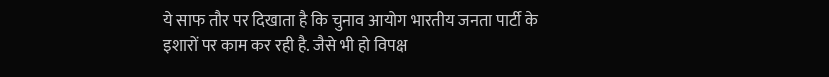ये साफ तौर पर दिखाता है कि चुनाव आयोग भारतीय जनता पार्टी के इशारों पर काम कर रही है. जैसे भी हो विपक्ष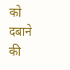को दबाने की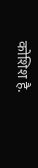कोशिश है.